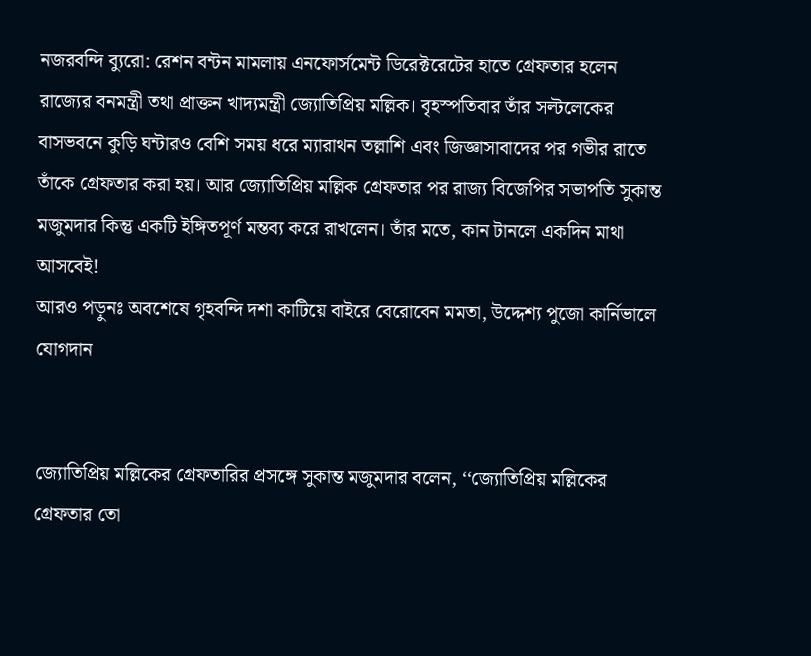নজরবন্দি ব্যুরো: রেশন বন্টন মামলায় এনফোর্সমেন্ট ডিরেক্টরেটের হাতে গ্রেফতার হলেন রাজ্যের বনমন্ত্রী তথা প্রাক্তন খাদ্যমন্ত্রী জ্যোতিপ্রিয় মল্লিক। বৃহস্পতিবার তাঁর সল্টলেকের বাসভবনে কুড়ি ঘন্টারও বেশি সময় ধরে ম্যারাথন তল্লাশি এবং জিজ্ঞাসাবাদের পর গভীর রাতে তাঁকে গ্রেফতার করা হয়। আর জ্যোতিপ্রিয় মল্লিক গ্রেফতার পর রাজ্য বিজেপির সভাপতি সুকান্ত মজুমদার কিন্তু একটি ইঙ্গিতপূর্ণ মন্তব্য করে রাখলেন। তাঁর মতে, কান টানলে একদিন মাথা আসবেই!
আরও পড়ুনঃ অবশেষে গৃহবন্দি দশা কাটিয়ে বাইরে বেরোবেন মমতা, উদ্দেশ্য পুজো কার্নিভালে যোগদান


জ্যোতিপ্রিয় মল্লিকের গ্রেফতারির প্রসঙ্গে সুকান্ত মজুমদার বলেন, ‘‘জ্যোতিপ্রিয় মল্লিকের গ্রেফতার তো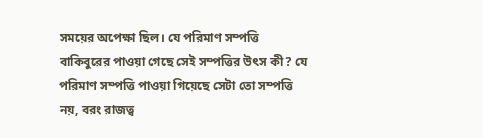সময়ের অপেক্ষা ছিল। যে পরিমাণ সম্পত্তি বাকিবুরের পাওয়া গেছে সেই সম্পত্তির উৎস কী? যে পরিমাণ সম্পত্তি পাওয়া গিয়েছে সেটা তো সম্পত্তি নয়, বরং রাজত্ব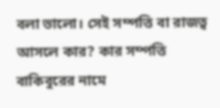বলা ভালো। সেই সম্পত্তি বা রাজত্ব আসলে কার? কার সম্পত্তি বাকিবুরের নামে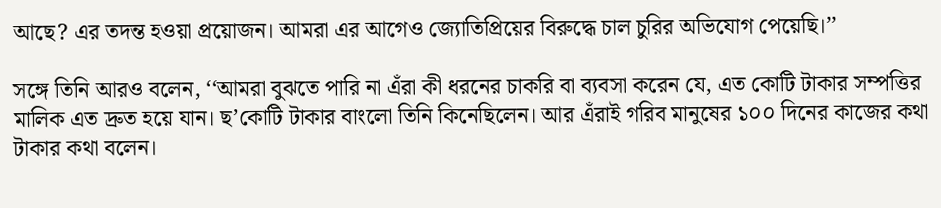আছে? এর তদন্ত হওয়া প্রয়োজন। আমরা এর আগেও জ্যোতিপ্রিয়ের বিরুদ্ধে চাল চুরির অভিযোগ পেয়েছি।’’

সঙ্গে তিনি আরও বলেন, ‘‘আমরা বুঝতে পারি না এঁরা কী ধরনের চাকরি বা ব্যবসা করেন যে, এত কোটি টাকার সম্পত্তির মালিক এত দ্রুত হয়ে যান। ছ’কোটি টাকার বাংলো তিনি কিনেছিলেন। আর এঁরাই গরিব মানুষের ১০০ দিনের কাজের কথা টাকার কথা বলেন।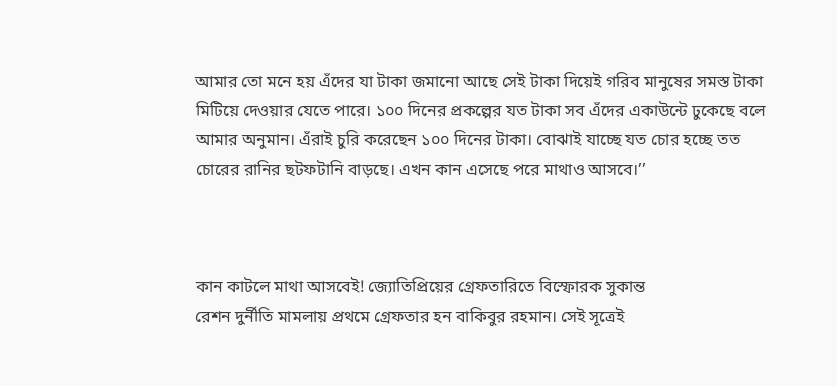আমার তো মনে হয় এঁদের যা টাকা জমানো আছে সেই টাকা দিয়েই গরিব মানুষের সমস্ত টাকা মিটিয়ে দেওয়ার যেতে পারে। ১০০ দিনের প্রকল্পের যত টাকা সব এঁদের একাউন্টে ঢুকেছে বলে আমার অনুমান। এঁরাই চুরি করেছেন ১০০ দিনের টাকা। বোঝাই যাচ্ছে যত চোর হচ্ছে তত চোরের রানির ছটফটানি বাড়ছে। এখন কান এসেছে পরে মাথাও আসবে।’’



কান কাটলে মাথা আসবেই! জ্যোতিপ্রিয়ের গ্রেফতারিতে বিস্ফোরক সুকান্ত
রেশন দুর্নীতি মামলায় প্রথমে গ্রেফতার হন বাকিবুর রহমান। সেই সূত্রেই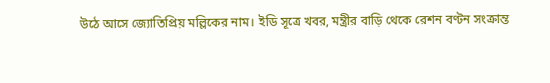উঠে আসে জ্যোতিপ্রিয় মল্লিকের নাম। ইডি সূত্রে খবর, মন্ত্রীর বাড়ি থেকে রেশন বণ্টন সংক্রান্ত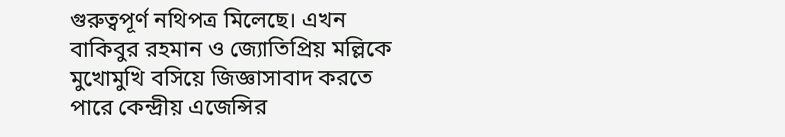গুরুত্বপূর্ণ নথিপত্র মিলেছে। এখন বাকিবুর রহমান ও জ্যোতিপ্রিয় মল্লিকে মুখোমুখি বসিয়ে জিজ্ঞাসাবাদ করতে পারে কেন্দ্রীয় এজেন্সির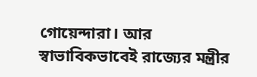গোয়েন্দারা। আর স্বাভাবিকভাবেই রাজ্যের মন্ত্রীর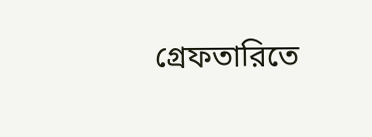গ্রেফতারিতে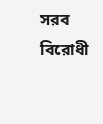সরব বিরোধী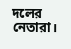দলের নেতারা।